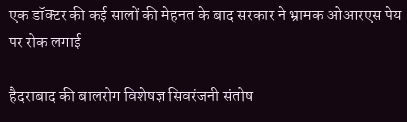एक डॉक्टर की कई सालों की मेहनत के बाद सरकार ने भ्रामक ओआरएस पेय पर रोक लगाई

हैदराबाद की बालरोग विशेषज्ञ सिवरंजनी संतोष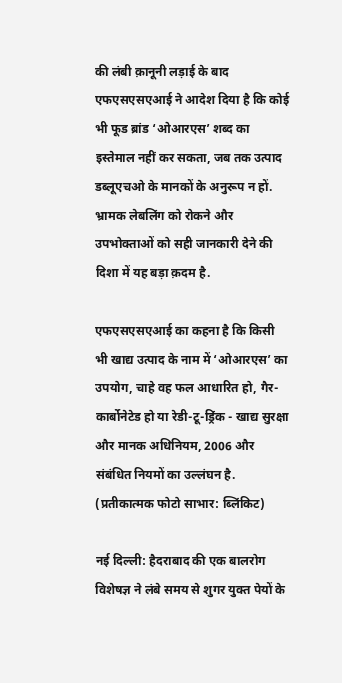की लंबी क़ानूनी लड़ाई के बाद एफएसएसएआई ने आदेश दिया है कि कोई भी फूड ब्रांड ‘ओआरएस’ शब्द का इस्तेमाल नहीं कर सकता, जब तक उत्पाद डब्लूएचओ के मानकों के अनुरूप न हों. भ्रामक लेबलिंग को रोकने और उपभोक्ताओं को सही जानकारी देने की दिशा में यह बड़ा क़दम है.

एफएसएसएआई का कहना है कि किसी भी खाद्य उत्पाद के नाम में ‘ओआरएस’ का उपयोग, चाहे वह फल आधारित हो, गैर-कार्बोनेटेड हो या रेडी-टू-ड्रिंक - खाद्य सुरक्षा और मानक अधिनियम, 2006 और संबंधित नियमों का उल्लंघन है. (प्रतीकात्मक फोटो साभार: ब्लिंकिट)

नई दिल्ली: हैदराबाद की एक बालरोग विशेषज्ञ ने लंबे समय से शुगर युक्त पेयों के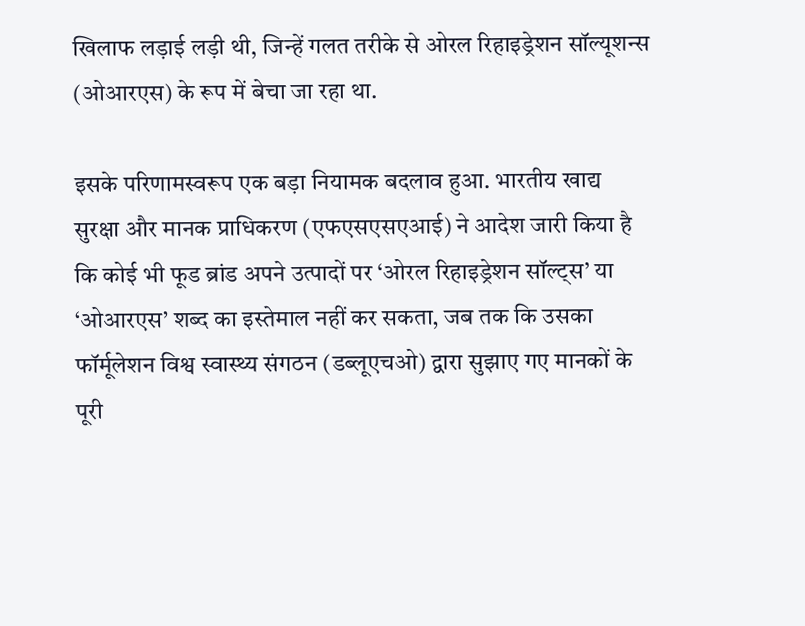खिलाफ लड़ाई लड़ी थी, जिन्हें गलत तरीके से ओरल रिहाइड्रेशन सॉल्यूशन्स (ओआरएस) के रूप में बेचा जा रहा था.

इसके परिणामस्वरूप एक बड़ा नियामक बदलाव हुआ. भारतीय खाद्य सुरक्षा और मानक प्राधिकरण (एफएसएसएआई) ने आदेश जारी किया है कि कोई भी फूड ब्रांड अपने उत्पादों पर ‘ओरल रिहाइड्रेशन सॉल्ट्स’ या ‘ओआरएस’ शब्द का इस्तेमाल नहीं कर सकता, जब तक कि उसका फॉर्मूलेशन विश्व स्वास्थ्य संगठन (डब्लूएचओ) द्वारा सुझाए गए मानकों के पूरी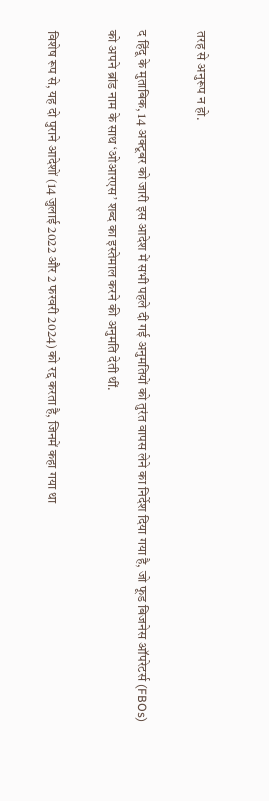तरह से अनुरूप न हो.

द हिंदू के मुताबिक, 14 अक्टूबर को जारी इस आदेश में सभी पहले दी गई अनुमतियों को तुरंत वापस लेने का निर्देश दिया गया है, जो फूड बिजनेस ऑपरेटर्स (FBOs) को अपने ब्रांड नाम के साथ ‘ओआरएस’ शब्द का इस्तेमाल करने की अनुमति देती थीं.

विशेष रूप से, यह दो पुराने आदेशों (14 जुलाई 2022 और 2 फरवरी 2024) को रद्द करता है, जिनमें कहा गया था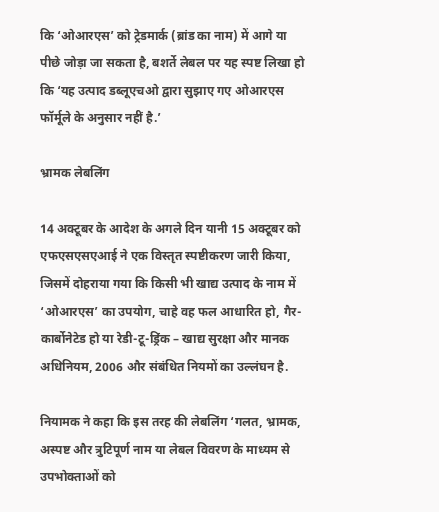कि ‘ओआरएस’ को ट्रेडमार्क (ब्रांड का नाम) में आगे या पीछे जोड़ा जा सकता है, बशर्ते लेबल पर यह स्पष्ट लिखा हो कि ‘यह उत्पाद डब्लूएचओ द्वारा सुझाए गए ओआरएस फॉर्मूले के अनुसार नहीं है.’

भ्रामक लेबलिंग

14 अक्टूबर के आदेश के अगले दिन यानी 15 अक्टूबर को एफएसएसएआई ने एक विस्तृत स्पष्टीकरण जारी किया, जिसमें दोहराया गया कि किसी भी खाद्य उत्पाद के नाम में ‘ओआरएस’ का उपयोग, चाहे वह फल आधारित हो, गैर-कार्बोनेटेड हो या रेडी-टू-ड्रिंक – खाद्य सुरक्षा और मानक अधिनियम, 2006 और संबंधित नियमों का उल्लंघन है.

नियामक ने कहा कि इस तरह की लेबलिंग ‘गलत, भ्रामक, अस्पष्ट और त्रुटिपूर्ण नाम या लेबल विवरण के माध्यम से उपभोक्ताओं को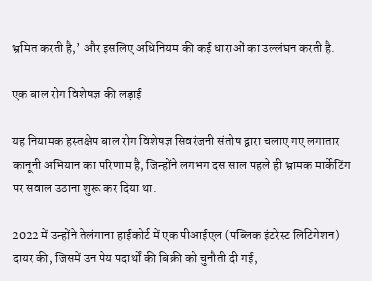भ्रमित करती है,’ और इसलिए अधिनियम की कई धाराओं का उल्लंघन करती है.

एक बाल रोग विशेषज्ञ की लड़ाई

यह नियामक हस्तक्षेप बाल रोग विशेषज्ञ सिवरंजनी संतोष द्वारा चलाए गए लगातार कानूनी अभियान का परिणाम है, जिन्होंने लगभग दस साल पहले ही भ्रामक मार्केटिंग पर सवाल उठाना शुरू कर दिया था.

2022 में उन्होंने तेलंगाना हाईकोर्ट में एक पीआईएल (पब्लिक इंटरेस्ट लिटिगेशन) दायर की, जिसमें उन पेय पदार्थों की बिक्री को चुनौती दी गई,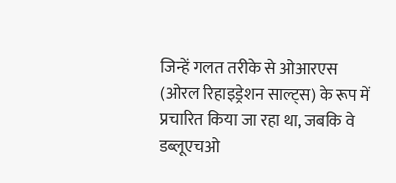जिन्हें गलत तरीके से ओआरएस (ओरल रिहाइड्रेशन साल्ट्स) के रूप में प्रचारित किया जा रहा था, जबकि वे डब्लूएचओ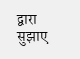द्वारा सुझाए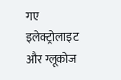गए इलेक्ट्रोलाइट और ग्लूकोज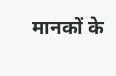मानकों के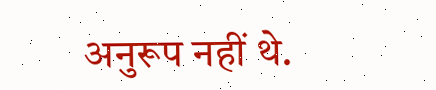अनुरूप नहीं थे.